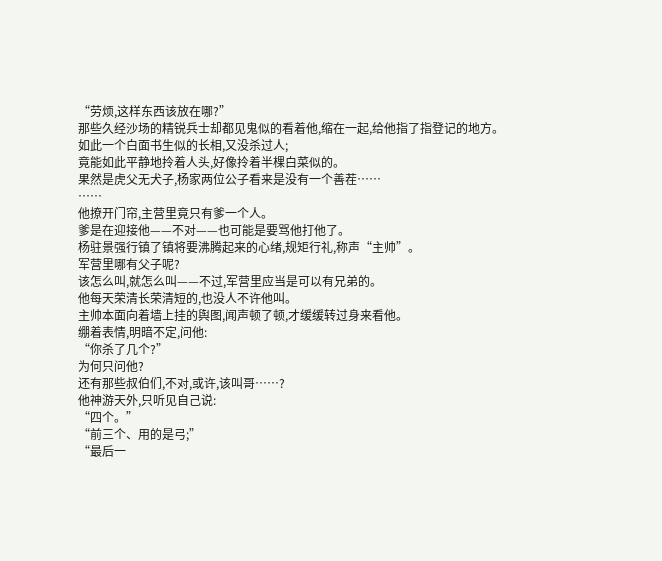“劳烦,这样东西该放在哪?”
那些久经沙场的精锐兵士却都见鬼似的看着他,缩在一起,给他指了指登记的地方。
如此一个白面书生似的长相,又没杀过人;
竟能如此平静地拎着人头,好像拎着半棵白菜似的。
果然是虎父无犬子,杨家两位公子看来是没有一个善茬……
……
他撩开门帘,主营里竟只有爹一个人。
爹是在迎接他——不对——也可能是要骂他打他了。
杨驻景强行镇了镇将要沸腾起来的心绪,规矩行礼,称声“主帅”。
军营里哪有父子呢?
该怎么叫,就怎么叫——不过,军营里应当是可以有兄弟的。
他每天荣清长荣清短的,也没人不许他叫。
主帅本面向着墙上挂的舆图,闻声顿了顿,才缓缓转过身来看他。
绷着表情,明暗不定,问他:
“你杀了几个?”
为何只问他?
还有那些叔伯们,不对,或许,该叫哥……?
他神游天外,只听见自己说:
“四个。”
“前三个、用的是弓;”
“最后一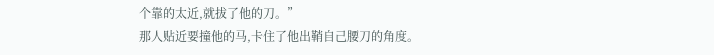个靠的太近,就拔了他的刀。”
那人贴近要撞他的马,卡住了他出鞘自己腰刀的角度。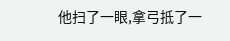他扫了一眼,拿弓抵了一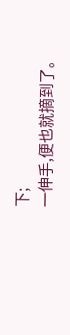下;
一伸手,便也就摘到了。